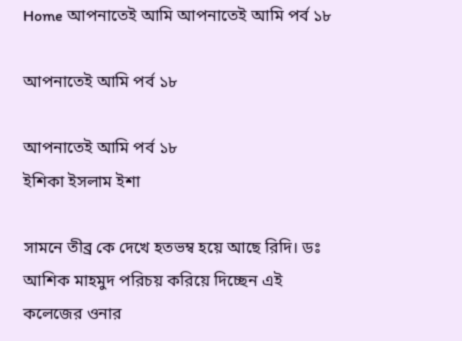Home আপনাতেই আমি আপনাতেই আমি পর্ব ১৮

আপনাতেই আমি পর্ব ১৮

আপনাতেই আমি পর্ব ১৮
ইশিকা ইসলাম ইশা

সামনে তীব্র কে দেখে হতভম্ব হয়ে আছে রিদি। ডঃ আশিক মাহমুদ পরিচয় করিয়ে দিচ্ছেন এই কলেজের ওনার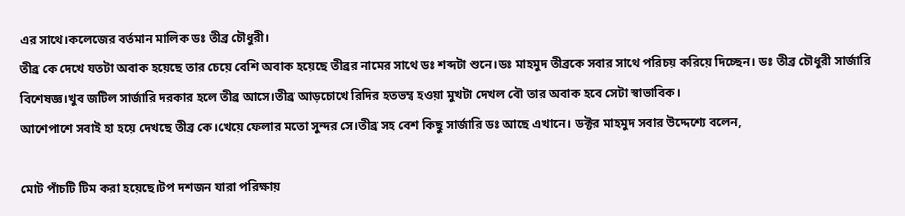এর সাথে।কলেজের বর্তমান মালিক ডঃ তীব্র চৌধুরী।
তীব্র কে দেখে যতটা অবাক হয়েছে তার চেয়ে বেশি অবাক হয়েছে তীব্রর নামের সাথে ডঃ শব্দটা শুনে।ডঃ মাহমুদ তীব্রকে সবার সাথে পরিচয় করিয়ে দিচ্ছেন। ডঃ তীব্র চৌধুরী সার্জারি বিশেষজ্ঞ।খুব জটিল সার্জারি দরকার হলে তীব্র আসে।তীব্র আড়চোখে রিদির হতভম্ব হওয়া মুখটা দেখল বৌ তার অবাক হবে সেটা স্বাভাবিক।
আশেপাশে সবাই হা হয়ে দেখছে তীব্র কে।খেয়ে ফেলার মতো সুন্দর সে।তীব্র সহ বেশ কিছু সার্জারি ডঃ আছে এখানে। ডক্টর মাহমুদ সবার উদ্দেশ্যে বলেন,

মোট পাঁচটি টিম করা হয়েছে।টপ দশজন যারা পরিক্ষায়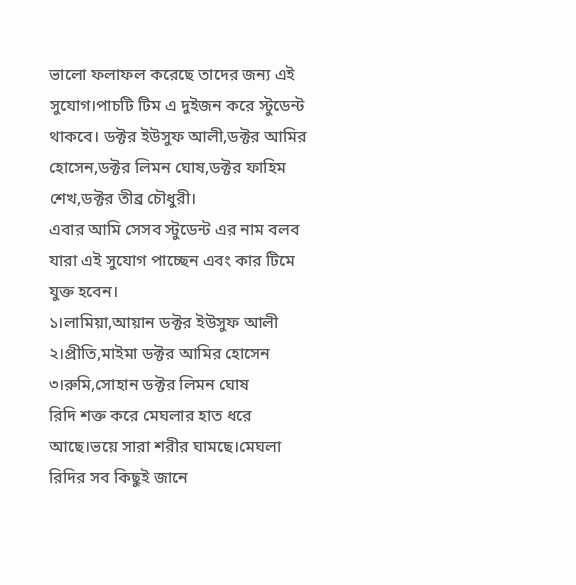ভালো ফলাফল করেছে তাদের জন্য এই সুযোগ।পাচটি টিম এ দুইজন করে স্টুডেন্ট থাকবে। ডক্টর ইউসুফ আলী,ডক্টর আমির হোসেন,ডক্টর লিমন ঘোষ,ডক্টর ফাহিম শেখ,ডক্টর তীব্র চৌধুরী।
এবার আমি সেসব স্টুডেন্ট এর নাম বলব যারা এই সুযোগ পাচ্ছেন এবং কার টিমে যুক্ত হবেন।
১।লামিয়া,আয়ান ডক্টর ইউসুফ আলী
২।প্রীতি,মাইমা ডক্টর আমির হোসেন
৩।রুমি,সোহান ডক্টর লিমন ঘোষ
রিদি শক্ত করে মেঘলার হাত ধরে আছে।ভয়ে সারা শরীর ঘামছে।মেঘলা রিদির সব কিছুই জানে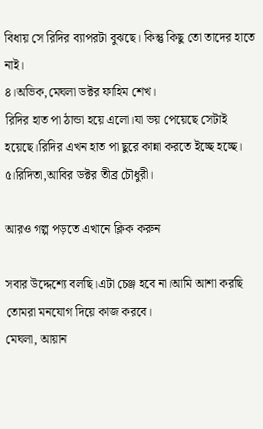বিধায় সে রিদির ব্যাপরটা বুঝছে। কিন্তু কিছু তো তাদের হাতে নাই।
৪।অভিক,মেঘলা ডক্টর ফাহিম শেখ।
রিদির হাত পা ঠান্ডা হয়ে এলো।যা ভয় পেয়েছে সেটাই হয়েছে।রিদির এখন হাত পা ছুরে কান্না করতে ইচ্ছে হচ্ছে।
৫।রিদিতা,আবির ডক্টর তীব্র চৌধুরী।

আরও গল্প পড়তে এখানে ক্লিক করুন

সবার উদ্দেশ্যে বলছি।এটা চেঞ্জ হবে না।আমি আশা করছি তোমরা মনযোগ দিয়ে কাজ করবে।
মেঘলা, আয়ান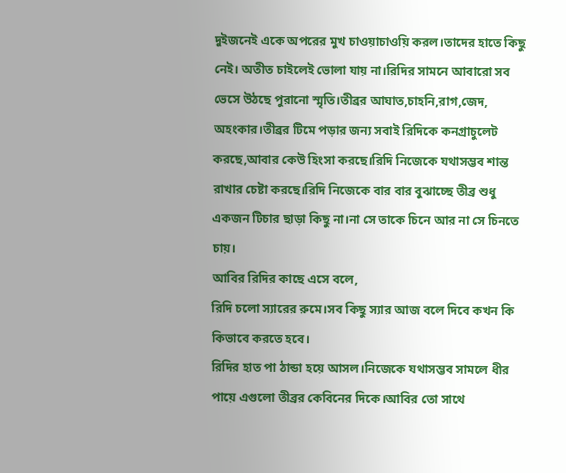দুইজনেই একে অপরের মুখ চাওয়াচাওয়ি করল।তাদের হাতে কিছু নেই। অতীত চাইলেই ভোলা যায় না।রিদির সামনে আবারো সব ভেসে উঠছে পুরানো স্মৃতি।তীব্রর আঘাত,চাহনি,রাগ,জেদ, অহংকার।তীব্রর টিমে পড়ার জন্য সবাই রিদিকে কনগ্রাচুলেট করছে,আবার কেউ হিংসা করছে।রিদি নিজেকে যথাসম্ভব শান্ত রাখার চেষ্টা করছে।রিদি নিজেকে বার বার বুঝাচ্ছে তীব্র শুধু একজন টিচার ছাড়া কিছু না।না সে তাকে চিনে আর না সে চিনতে চায়।
আবির রিদির কাছে এসে বলে,
রিদি চলো স্যারের রুমে।সব কিছু স্যার আজ বলে দিবে কখন কি কিভাবে করতে হবে।
রিদির হাত পা ঠান্ডা হয়ে আসল।নিজেকে যথাসম্ভব সামলে ধীর পায়ে এগুলো তীব্রর কেবিনের দিকে।আবির তো সাথে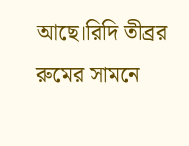আছে।রিদি তীব্রর রুমের সামনে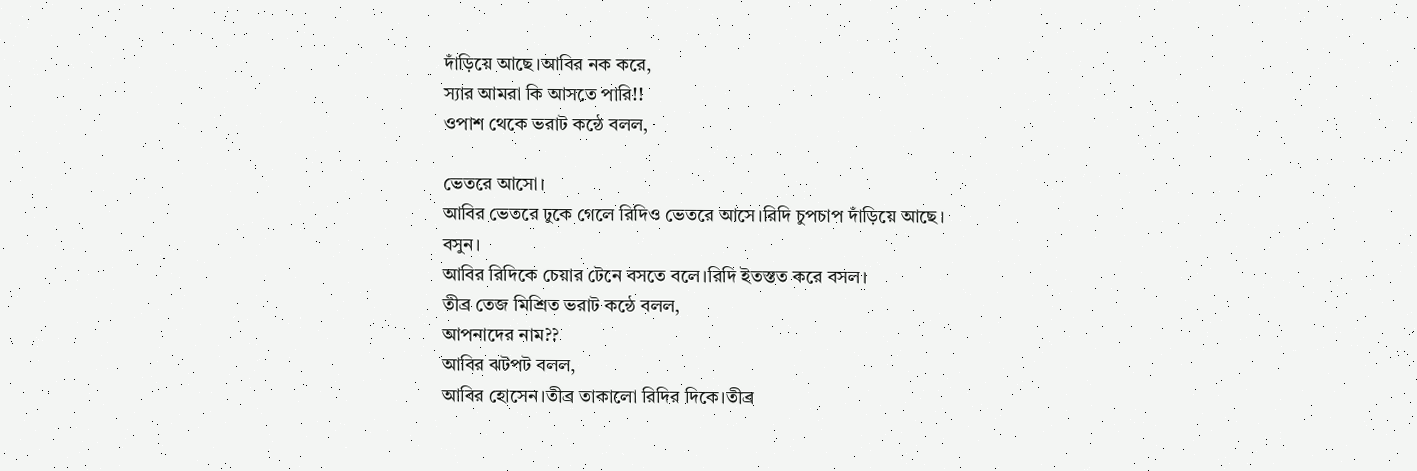দাঁড়িয়ে আছে।আবির নক করে,
স্যার আমরা কি আসতে পারি!!
ওপাশ থেকে ভরাট কন্ঠে বলল,

ভেতরে আসো।
আবির ভেতরে ঢুকে গেলে রিদিও ভেতরে আসে।রিদি চুপচাপ দাঁড়িয়ে আছে।
বসুন।
আবির রিদিকে চেয়ার টেনে বসতে বলে।রিদি ইতস্তত করে বসল।
তীব্র তেজ মিশ্রিত ভরাট কন্ঠে বলল,
আপনাদের নাম??
আবির ঝটপট বলল,
আবির হোসেন।তীব্র তাকালো রিদির দিকে।তীব্র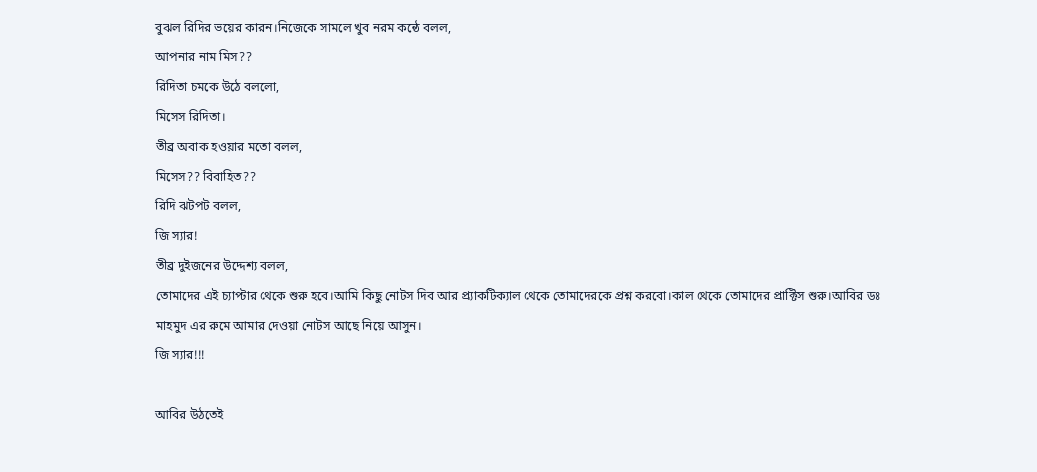বুঝল রিদির ভয়ের কারন।নিজেকে সামলে খুব নরম কন্ঠে বলল,
আপনার নাম মিস??
রিদিতা চমকে উঠে বললো,
মিসেস রিদিতা।
তীব্র অবাক হওয়ার মতো বলল,
মিসেস?? বিবাহিত??
রিদি ঝটপট বলল,
জি স্যার!
তীব্র দুইজনের উদ্দেশ্য বলল,
তোমাদের এই চ্যাপ্টার থেকে শুরু হবে।আমি কিছু নোটস দিব আর প্র্যাকটিক্যাল থেকে তোমাদেরকে প্রশ্ন করবো।কাল থেকে তোমাদের প্রাক্টিস শুরু।আবির ডঃ মাহমুদ এর রুমে আমার দেওয়া নোটস আছে নিয়ে আসুন।
জি স্যার!!!

আবির উঠতেই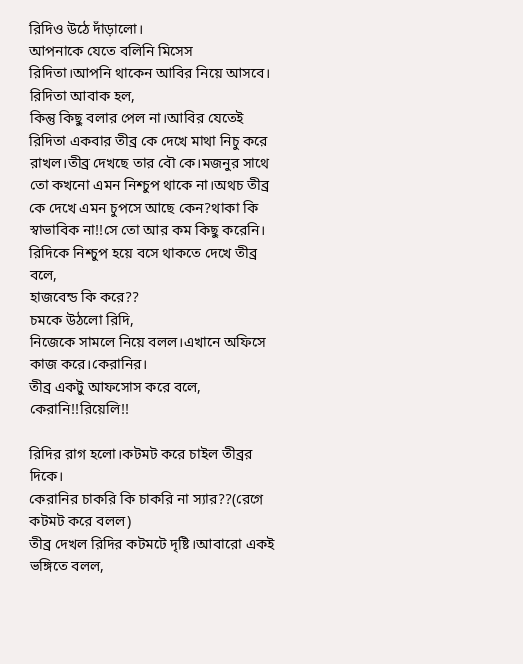রিদিও উঠে দাঁড়ালো।
আপনাকে যেতে বলিনি মিসেস রিদিতা।আপনি থাকেন আবির নিয়ে আসবে।
রিদিতা আবাক হল,
কিন্তু কিছু বলার পেল না।আবির যেতেই রিদিতা একবার তীব্র কে দেখে মাথা নিচু করে রাখল।তীব্র দেখছে তার বৌ কে।মজনুর সাথে তো কখনো এমন নিশ্চুপ থাকে না।অথচ তীব্র কে দেখে এমন চুপসে আছে কেন?থাকা কি স্বাভাবিক না!!সে তো আর কম কিছু করেনি।
রিদিকে নিশ্চুপ হয়ে বসে থাকতে দেখে তীব্র বলে,
হাজবেন্ড কি করে??
চমকে উঠলো রিদি,
নিজেকে সামলে নিয়ে বলল।এখানে অফিসে কাজ করে।কেরানির।
তীব্র একটু আফসোস করে বলে,
কেরানি!!রিয়েলি!!

রিদির রাগ হলো।কটমট করে চাইল তীব্রর দিকে।
কেরানির চাকরি কি চাকরি না স্যার??(রেগে কটমট করে বলল)
তীব্র দেখল রিদির কটমটে দৃষ্টি।আবারো একই ভঙ্গিতে বলল,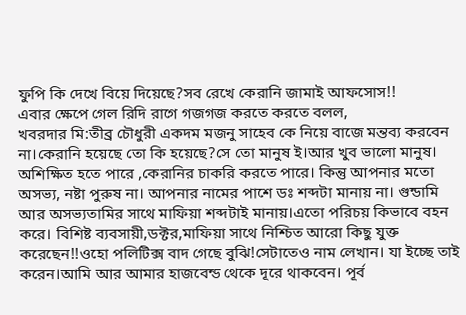ফুপি কি দেখে বিয়ে দিয়েছে?সব রেখে কেরানি জামাই আফসোস!!
এবার ক্ষেপে গেল রিদি রাগে গজগজ করতে করতে বলল,
খবরদার মি:তীব্র চৌধুরী একদম মজনু সাহেব কে নিয়ে বাজে মন্তব্য করবেন না।কেরানি হয়েছে তো কি হয়েছে?সে তো মানুষ ই।আর খুব ভালো মানুষ। অশিক্ষিত হতে পারে ,কেরানির চাকরি করতে পারে। কিন্তু আপনার মতো অসভ্য, নষ্টা পুরুষ না। আপনার নামের পাশে ডঃ শব্দটা মানায় না। গুন্ডামি আর অসভ্যতামির সাথে মাফিয়া শব্দটাই মানায়।এতো পরিচয় কিভাবে বহন করে। বিশিষ্ট ব্যবসায়ী,ডক্টর,মাফিয়া সাথে নিশ্চিত আরো কিছু যুক্ত করেছেন!!ওহো পলিটিক্স বাদ গেছে বুঝি!সেটাতেও নাম লেখান। যা ইচ্ছে তাই করেন।আমি আর আমার হাজবেন্ড থেকে দূরে থাকবেন। পূর্ব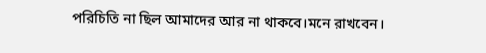পরিচিতি না ছিল আমাদের আর না থাকবে।মনে রাখবেন।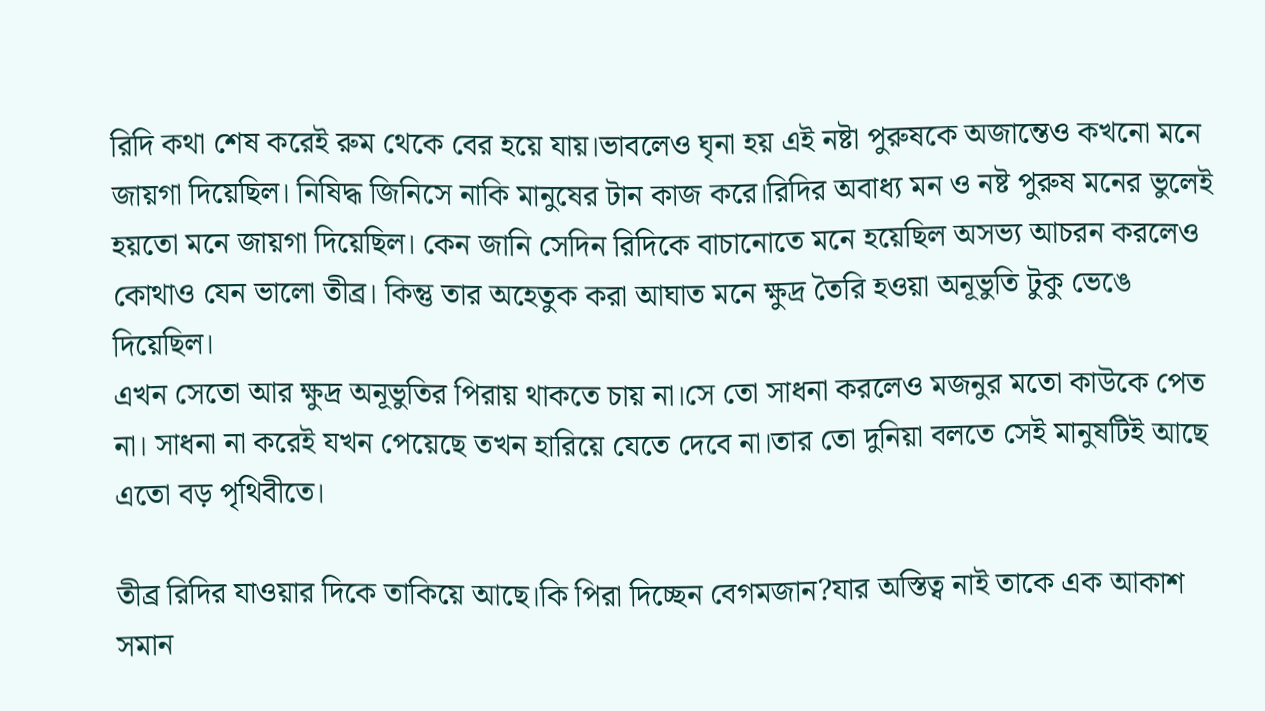রিদি কথা শেষ করেই রুম থেকে বের হয়ে যায়।ভাবলেও ঘৃনা হয় এই নষ্টা পুরুষকে অজান্তেও কখনো মনে জায়গা দিয়েছিল। নিষিদ্ধ জিনিসে নাকি মানুষের টান কাজ করে।রিদির অবাধ্য মন ও নষ্ট পুরুষ মনের ভুলেই হয়তো মনে জায়গা দিয়েছিল। কেন জানি সেদিন রিদিকে বাচানোতে মনে হয়েছিল অসভ্য আচরন করলেও কোথাও যেন ভালো তীব্র। কিন্তু তার অহেতুক করা আঘাত মনে ক্ষুদ্র তৈরি হওয়া অনূভুতি টুকু ভেঙে দিয়েছিল।
এখন সেতো আর ক্ষুদ্র অনূভুতির পিরায় থাকতে চায় না।সে তো সাধনা করলেও মজনুর মতো কাউকে পেত না। সাধনা না করেই যখন পেয়েছে তখন হারিয়ে যেতে দেবে না।তার তো দুনিয়া বলতে সেই মানুষটিই আছে এতো বড় পৃথিবীতে।

তীব্র রিদির যাওয়ার দিকে তাকিয়ে আছে।কি পিরা দিচ্ছেন বেগমজান?যার অস্তিত্ব নাই তাকে এক আকাশ সমান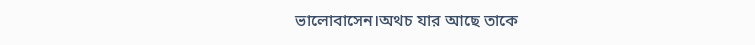ভালোবাসেন।অথচ যার আছে তাকে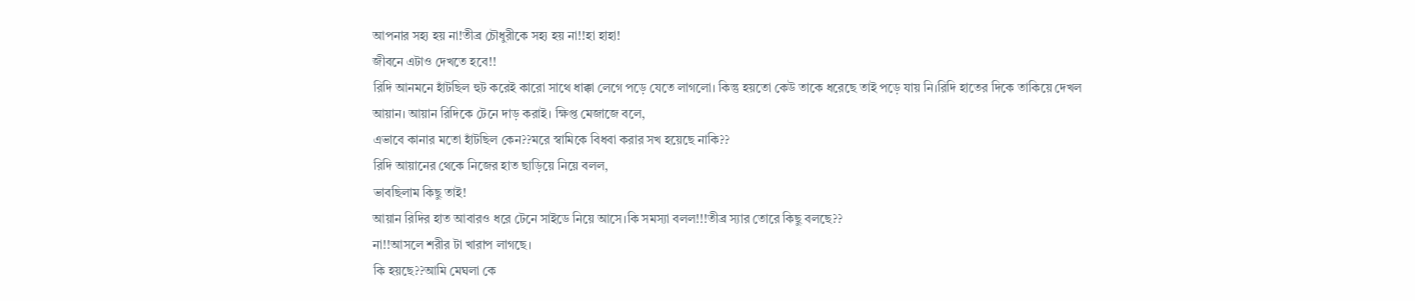আপনার সহ্য হয় না!তীব্র চৌধুরীকে সহ্য হয় না!!হা হাহা!
জীবনে এটাও দেখতে হবে!!
রিদি আনমনে হাঁটছিল হুট করেই কারো সাথে ধাক্কা লেগে পড়ে যেতে লাগলো। কিন্তু হয়তো কেউ তাকে ধরেছে তাই পড়ে যায় নি।রিদি হাতের দিকে তাকিয়ে দেখল আয়ান। আয়ান রিদিকে টেনে দাড় করাই। ক্ষিপ্ত মেজাজে বলে,
এভাবে কানার মতো হাঁটছিল কেন??মরে স্বামিকে বিধবা করার সখ হয়েছে নাকি??
রিদি আয়ানের থেকে নিজের হাত ছাড়িয়ে নিয়ে বলল,
ভাবছিলাম কিছু তাই!
আয়ান রিদির হাত আবারও ধরে টেনে সাইডে নিয়ে আসে।কি সমস্যা বলল!!!তীব্র স্যার তোরে কিছু বলছে??
না!!আসলে শরীর টা খারাপ লাগছে।
কি হয়ছে??আমি মেঘলা কে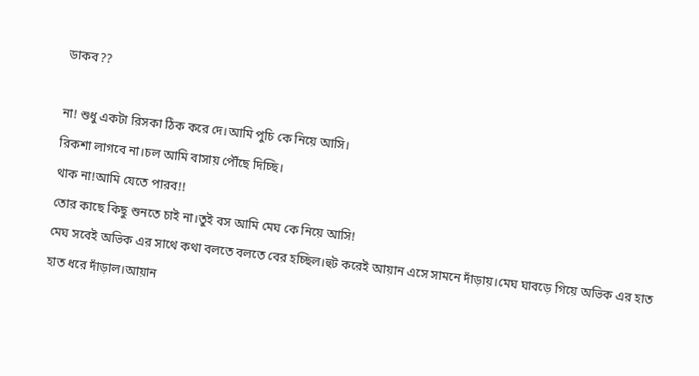ডাকব??

না! শুধু একটা রিসকা ঠিক করে দে।আমি পুচি কে নিয়ে আসি।
রিকশা লাগবে না।চল আমি বাসায় পৌঁছে দিচ্ছি।
থাক না!আমি যেতে পারব!!
তোর কাছে কিছু শুনতে চাই না।তুই বস আমি মেঘ কে নিয়ে আসি!
মেঘ সবেই অভিক এর সাথে কথা বলতে বলতে বের হচ্ছিল।হুট করেই আয়ান এসে সামনে দাঁড়ায়।মেঘ ঘাবড়ে গিয়ে অভিক এর হাত হাত ধরে দাঁড়াল।আয়ান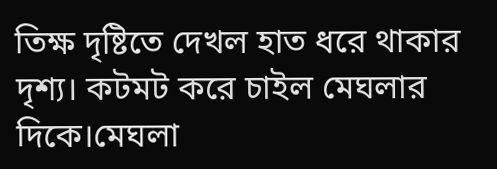তিক্ষ দৃষ্টিতে দেখল হাত ধরে থাকার দৃশ্য। কটমট করে চাইল মেঘলার দিকে।মেঘলা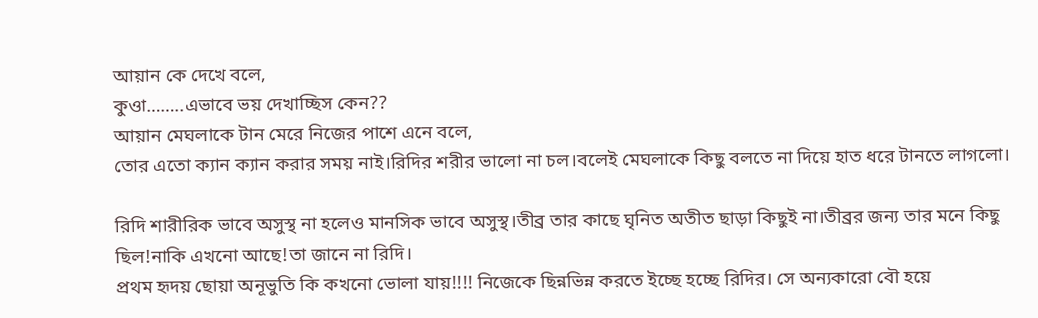আয়ান কে দেখে বলে,
কুওা……..এভাবে ভয় দেখাচ্ছিস কেন??
আয়ান মেঘলাকে টান মেরে নিজের পাশে এনে বলে,
তোর এতো ক্যান ক্যান করার সময় নাই।রিদির শরীর ভালো না চল।বলেই মেঘলাকে কিছু বলতে না দিয়ে হাত ধরে টানতে লাগলো।

রিদি শারীরিক ভাবে অসুস্থ না হলেও মানসিক ভাবে অসুস্থ।তীব্র তার কাছে ঘৃনিত অতীত ছাড়া কিছুই না।তীব্রর জন্য তার মনে কিছু ছিল!নাকি এখনো আছে!তা জানে না রিদি।
প্রথম হৃদয় ছোয়া অনূভুতি কি কখনো ভোলা যায়!!!! নিজেকে ছিন্নভিন্ন করতে ইচ্ছে হচ্ছে রিদির। সে অন্যকারো বৌ হয়ে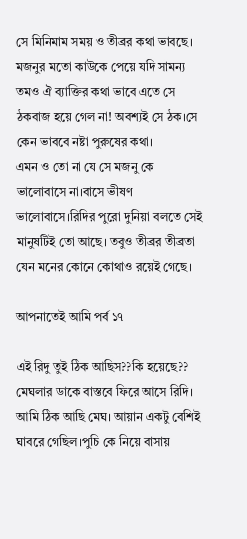সে মিনিমাম সময় ও তীব্রর কথা ভাবছে। মজনুর মতো কাউকে পেয়ে যদি সামন্য তমও ঐ ব্যাক্তির কথা ভাবে এতে সে ঠকবাজ হয়ে গেল না! অবশ্যই সে ঠক।সে কেন ভাববে নষ্টা পুরুষের কথা।
এমন ও তো না যে সে মজনু কে ভালোবাসে না।বাসে ভীষণ ভালোবাসে।রিদির পুরো দুনিয়া বলতে সেই মানুষটিই তো আছে। তবুও তীব্রর তীব্রতা যেন মনের কোনে কোথাও রয়েই গেছে।

আপনাতেই আমি পর্ব ১৭

এই রিদু তুই ঠিক আছিস??কি হয়েছে??
মেঘলার ডাকে বাস্তবে ফিরে আসে রিদি।
আমি ঠিক আছি মেঘ। আয়ান একটু বেশিই ঘাবরে গেছিল।পুচি কে নিয়ে বাসায়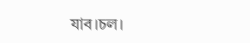যাব।চল।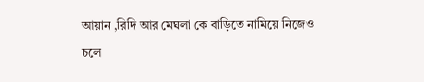আয়ান ,রিদি আর মেঘলা কে বাড়িতে নামিয়ে নিজেও চলে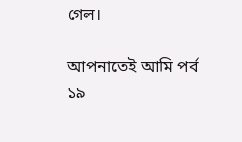গেল।

আপনাতেই আমি পর্ব ১৯